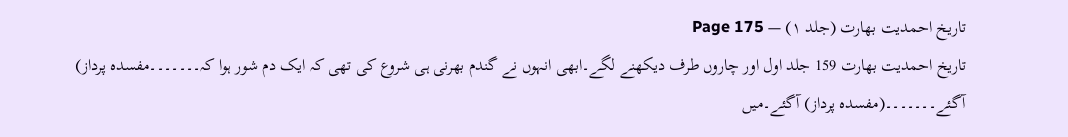تاریخ احمدیت بھارت (جلد ۱) — Page 175
تاریخ احمدیت بھارت 159 جلد اول اور چاروں طرف دیکھنے لگے۔ابھی انہوں نے گندم بھرنی ہی شروع کی تھی کہ ایک دم شور ہوا کہ۔۔۔۔۔۔۔مفسدہ پرداز) آگئے۔۔۔۔۔۔۔(مفسدہ پرداز) آگئے۔میں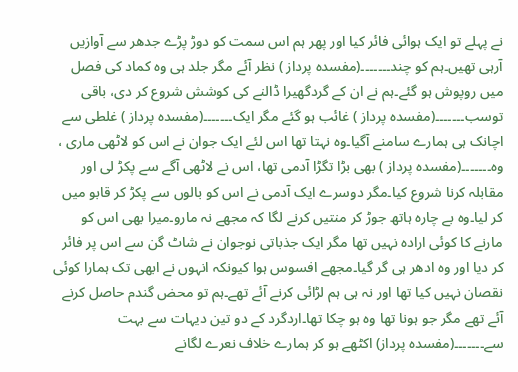نے پہلے تو ایک ہوائی فائر کیا اور پھر ہم اس سمت کو دوڑ پڑے جدھر سے آوازیں آرہی تھیں۔ہم کو چند۔۔۔۔۔۔۔(مفسدہ پرداز ) نظر آئے مگر جلد ہی وہ کماد کی فصل میں روپوش ہو گئے۔ہم نے ان کے گردگھیرا ڈالنے کی کوشش شروع کر دی، باقی توسب۔۔۔۔۔۔۔(مفسدہ پرداز ) غائب ہو گئے مگر ایک۔۔۔۔۔۔۔(مفسدہ پرداز ) غلطی سے اچانک ہی ہمارے سامنے آگیا۔وہ نہتا تھا اس لئے ایک جوان نے اس کو لاٹھی ماری ، وہ۔۔۔۔۔۔۔(مفسدہ پرداز ) بھی بڑا تگڑا آدمی تھا، اس نے لاٹھی آگے سے پکڑ لی اور مقابلہ کرنا شروع کیا۔مگر دوسرے ایک آدمی نے اس کو بالوں سے پکڑ کر قابو میں کر لیا۔وہ بے چارہ ہاتھ جوڑ کر منتیں کرنے لگا کہ مجھے نہ مارو۔میرا بھی اس کو مارنے کا کوئی ارادہ نہیں تھا مگر ایک جذباتی نوجوان نے شاٹ گن سے اس پر فائر کر دیا اور وہ ادھر ہی گر گیا۔مجھے افسوس ہوا کیونکہ انہوں نے ابھی تک ہمارا کوئی نقصان نہیں کیا تھا اور نہ ہی ہم لڑائی کرنے آئے تھے۔ہم تو محض گندم حاصل کرنے آئے تھے مگر جو ہونا تھا وہ ہو چکا تھا۔اردگرد کے دو تین دیہات سے بہت سے۔۔۔۔۔۔۔(مفسدہ پرداز) اکٹھے ہو کر ہمارے خلاف نعرے لگانے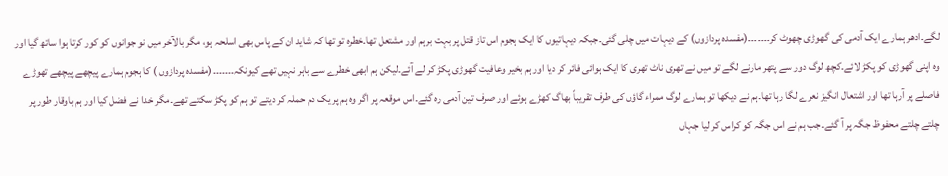لگے۔ادھر ہمارے ایک آدمی کی گھوڑی چھوٹ کر۔۔۔۔۔۔۔(مفسدہ پردازوں) کے دیہات میں چلی گئی۔جبکہ دیہاتیوں کا ایک ہجوم اس تاز قتل پر بہت برہم اور مشتعل تھا۔خطرہ تو تھا کہ شاید ان کے پاس بھی اسلحہ ہو، مگر بالآخر میں نو جوانوں کو کور کرتا ہوا ساتھ گیا اور وہ اپنی گھوڑی کو پکڑ لائے۔کچھ لوگ دور سے پتھر مارنے لگے تو میں نے تھری ناٹ تھری کا ایک ہوائی فائر کر دیا اور ہم بخیر وعافیت گھوڑی پکڑ کر لے آئے۔لیکن ہم ابھی خطرے سے باہر نہیں تھے کیونکہ۔۔۔۔۔۔۔(مفسدہ پردازوں ) کا ہجوم ہمارے پیچھے پیچھے تھوڑے فاصلے پر آرہا تھا اور اشتعال انگیز نعرے لگا رہا تھا۔ہم نے دیکھا تو ہمارے لوگ ممراء گاؤں کی طرف تقریباً بھاگ کھڑے ہوئے اور صرف تین آدمی رہ گئے۔اس موقعہ پر اگر وہ ہم پر یک دم حملہ کر دیتے تو ہم کو پکڑ سکتے تھے۔مگر خدا نے فضل کیا اور ہم باوقار طور پر چلتے چلتے محفوظ جگہ پر آ گئے۔جب ہم نے اس جگہ کو کراس کر لیا جہاں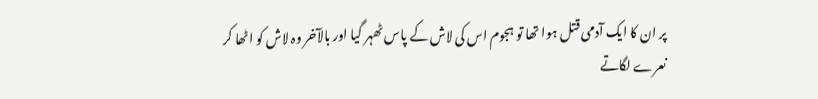پر ان کا ایک آدمی قتل ہوا تھا تو ہجوم اس کی لاش کے پاس ٹھہر گیا اور بالآخر وہ لاش کو اٹھا کر نعرے لگاتے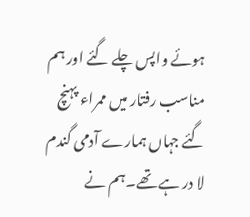ہوئے واپس چلے گئے اور ہم مناسب رفتار میں ممراء پہنچ گئے جہاں ہمارے آدمی گندم لا در ہے تھے۔ہم نے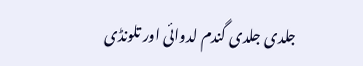جلدی جلدی گندم لدوائی اور تلونڈی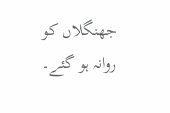جھنگلاں کو روانہ ہو گئے۔